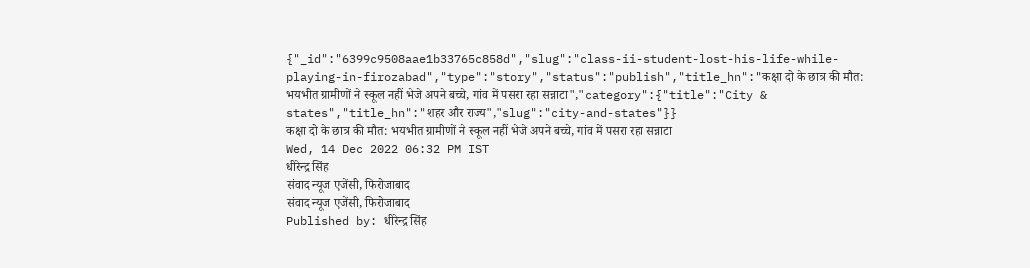{"_id":"6399c9508aae1b33765c858d","slug":"class-ii-student-lost-his-life-while-playing-in-firozabad","type":"story","status":"publish","title_hn":"कक्षा दो के छात्र की मौत: भयभीत ग्रामीणों ने स्कूल नहीं भेजे अपने बच्चे, गांव में पसरा रहा सन्नाटा","category":{"title":"City & states","title_hn":"शहर और राज्य","slug":"city-and-states"}}
कक्षा दो के छात्र की मौत: भयभीत ग्रामीणों ने स्कूल नहीं भेजे अपने बच्चे, गांव में पसरा रहा सन्नाटा
Wed, 14 Dec 2022 06:32 PM IST
धीरेन्द्र सिंह
संवाद न्यूज एजेंसी, फिरोजाबाद
संवाद न्यूज एजेंसी, फिरोजाबाद
Published by: धीरेन्द्र सिंह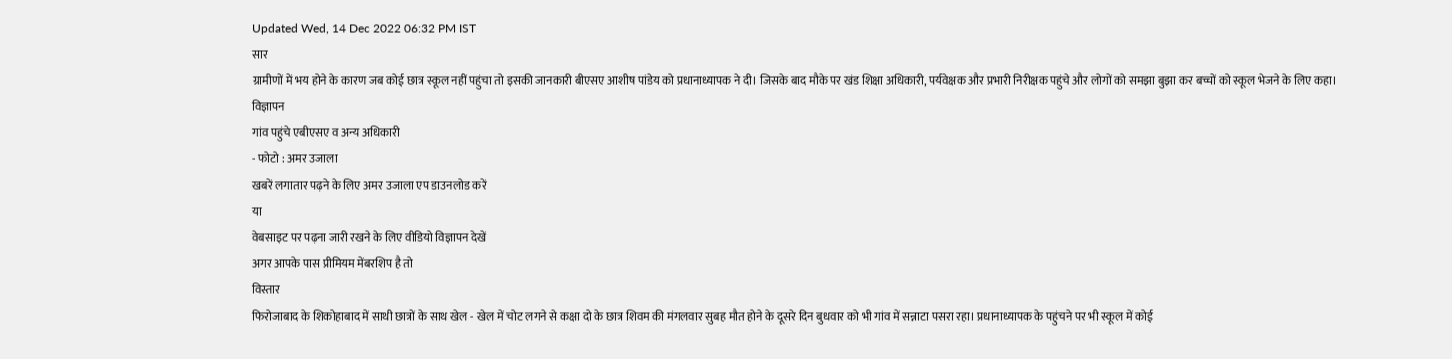Updated Wed, 14 Dec 2022 06:32 PM IST
सार
ग्रामीणों में भय होने के कारण जब कोई छात्र स्कूल नहीं पहुंचा तो इसकी जानकारी बीएसए आशीष पांडेय को प्रधानाध्यापक ने दी। जिसके बाद मौके पर खंड शिक्षा अधिकारी, पर्यवेक्षक और प्रभारी निरीक्षक पहुंचे और लोगों को समझा बुझा कर बच्चों को स्कूल भेजने के लिए कहा।
विज्ञापन
गांव पहुंचे एबीएसए व अन्य अधिकारी
- फोटो : अमर उजाला
खबरें लगातार पढ़ने के लिए अमर उजाला एप डाउनलोड करें
या
वेबसाइट पर पढ़ना जारी रखने के लिए वीडियो विज्ञापन देखें
अगर आपके पास प्रीमियम मेंबरशिप है तो
विस्तार
फिरोजाबाद के शिकोहाबाद में साथी छात्रों के साथ खेल - खेल में चोट लगने से कक्षा दो के छात्र शिवम की मंगलवार सुबह मौत होने के दूसरे दिन बुधवार को भी गांव में सन्नाटा पसरा रहा। प्रधानाध्यापक के पहुंचने पर भी स्कूल में कोई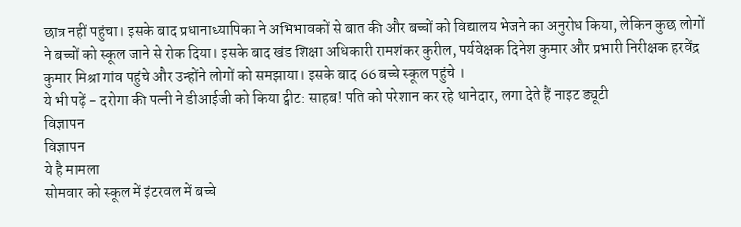छात्र नहीं पहुंचा। इसके बाद प्रधानाध्यापिका ने अभिभावकों से बात की और बच्चों को विद्यालय भेजने का अनुरोध किया, लेकिन कुछ लोगों ने बच्चों को स्कूल जाने से रोक दिया। इसके बाद खंड शिक्षा अधिकारी रामशंकर कुरील, पर्यवेक्षक दिनेश कुमार और प्रभारी निरीक्षक हरवेंद्र कुमार मिश्रा गांव पहुंचे और उन्होंने लोगों को समझाया। इसके बाद 66 बच्चे स्कूल पहुंचे ।
ये भी पढ़ें - दरोगा की पत्नी ने डीआईजी को किया ट्वीट: साहब! पति को परेशान कर रहे थानेदार, लगा देते हैं नाइट ड्यूटी
विज्ञापन
विज्ञापन
ये है मामला
सोमवार को स्कूल में इंटरवल में बच्चे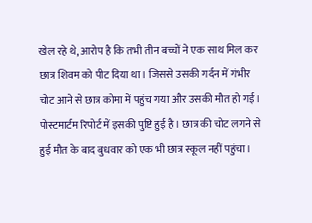खेल रहे थे, आरोप है कि तभी तीन बच्चों ने एक साथ मिल कर छात्र शिवम को पीट दिया था। जिससे उसकी गर्दन में गंभीर चोट आने से छात्र कोमा में पहुंच गया और उसकी मौत हो गई। पोस्टमार्टम रिपोर्ट में इसकी पुष्टि हुई है। छात्र की चोट लगने से हुई मौत के बाद बुधवार को एक भी छात्र स्कूल नहीं पहुंचा।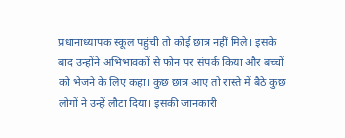प्रधानाध्यापक स्कूल पहुंची तो कोई छात्र नहीं मिले। इसके बाद उन्होंने अभिभावकों से फोन पर संपर्क किया और बच्चों को भेजने के लिए कहा। कुछ छात्र आए तो रास्ते में बैठे कुछ लोगों ने उन्हें लौटा दिया। इसकी जानकारी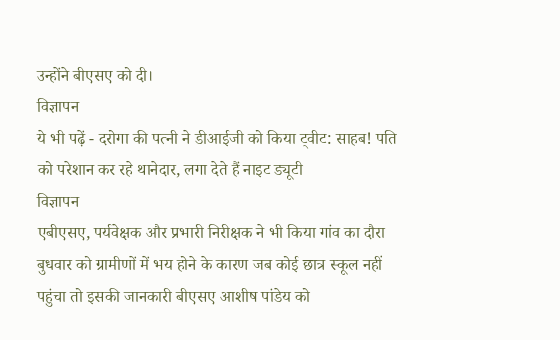उन्होंने बीएसए को दी।
विज्ञापन
ये भी पढ़ें - दरोगा की पत्नी ने डीआईजी को किया ट्वीट: साहब! पति को परेशान कर रहे थानेदार, लगा देते हैं नाइट ड्यूटी
विज्ञापन
एबीएसए, पर्यवेक्षक और प्रभारी निरीक्षक ने भी किया गांव का दौरा
बुधवार को ग्रामीणों में भय होने के कारण जब कोई छात्र स्कूल नहीं पहुंचा तो इसकी जानकारी बीएसए आशीष पांडेय को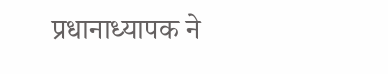प्रधानाध्यापक ने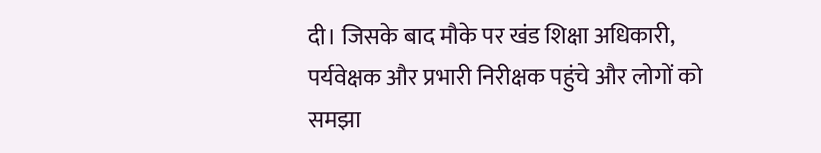दी। जिसके बाद मौके पर खंड शिक्षा अधिकारी, पर्यवेक्षक और प्रभारी निरीक्षक पहुंचे और लोगों को समझा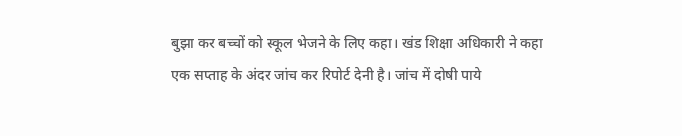बुझा कर बच्चों को स्कूल भेजने के लिए कहा। खंड शिक्षा अधिकारी ने कहा एक सप्ताह के अंदर जांच कर रिपोर्ट देनी है। जांच में दोषी पाये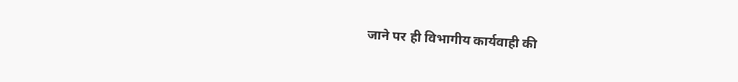जाने पर ही विभागीय कार्यवाही की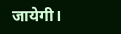जायेगी।